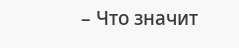– Что значит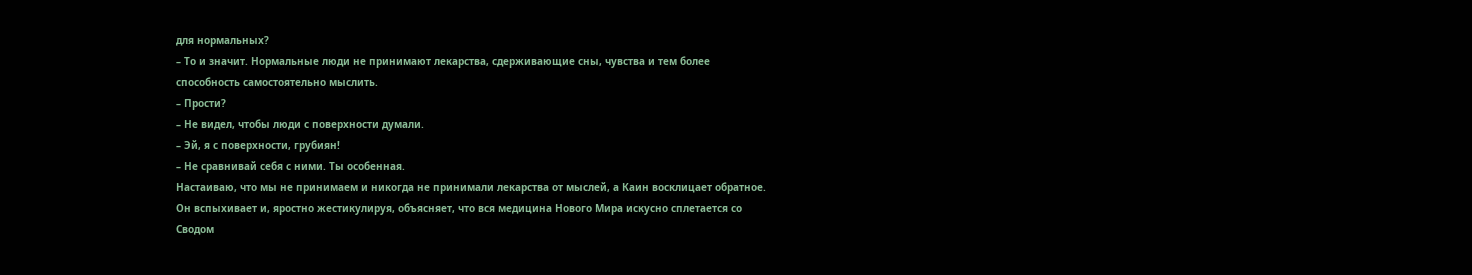для нормальных?
– То и значит. Нормальные люди не принимают лекарства, сдерживающие сны, чувства и тем более способность самостоятельно мыслить.
– Прости?
– Не видел, чтобы люди с поверхности думали.
– Эй, я с поверхности, грубиян!
– Не сравнивай себя с ними. Ты особенная.
Настаиваю, что мы не принимаем и никогда не принимали лекарства от мыслей, а Каин восклицает обратное. Он вспыхивает и, яростно жестикулируя, объясняет, что вся медицина Нового Мира искусно сплетается со Сводом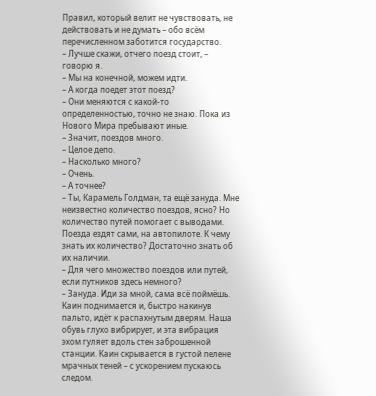Правил, который велит не чувствовать, не действовать и не думать – обо всём перечисленном заботится государство.
– Лучше скажи, отчего поезд стоит, – говорю я.
– Мы на конечной, можем идти.
– А когда поедет этот поезд?
– Они меняются с какой-то определенностью, точно не знаю. Пока из Нового Мира пребывают иные.
– Значит, поездов много.
– Целое депо.
– Насколько много?
– Очень.
– А точнее?
– Ты, Карамель Голдман, та ещё зануда. Мне неизвестно количество поездов, ясно? Но количество путей помогает с выводами. Поезда ездят сами, на автопилоте. К чему знать их количество? Достаточно знать об их наличии.
– Для чего множество поездов или путей, если путников здесь немного?
– Зануда. Иди за мной, сама всё поймёшь.
Каин поднимается и, быстро накинув пальто, идёт к распахнутым дверям. Наша обувь глухо вибрирует, и эта вибрация эхом гуляет вдоль стен заброшенной станции. Каин скрывается в густой пелене мрачных теней – с ускорением пускаюсь следом.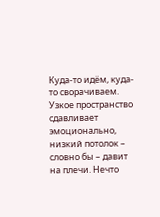Куда-то идём, куда-то сворачиваем. Узкое пространство сдавливает эмоционально, низкий потолок – словно бы – давит на плечи. Нечто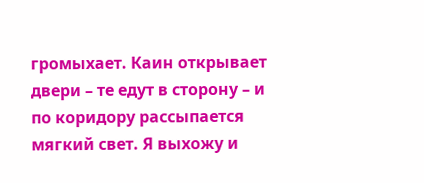громыхает. Каин открывает двери – те едут в сторону – и по коридору рассыпается мягкий свет. Я выхожу и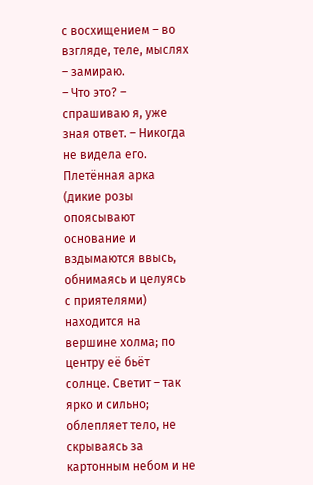с восхищением – во взгляде, теле, мыслях – замираю.
– Что это? – спрашиваю я, уже зная ответ. – Никогда не видела его.
Плетённая арка (дикие розы опоясывают основание и вздымаются ввысь, обнимаясь и целуясь с приятелями) находится на вершине холма; по центру её бьёт солнце. Светит – так ярко и сильно; облепляет тело, не скрываясь за картонным небом и не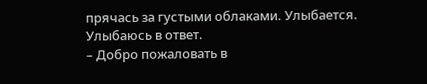прячась за густыми облаками. Улыбается. Улыбаюсь в ответ.
– Добро пожаловать в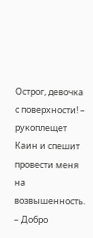Острог, девочка с поверхности! – рукоплещет Каин и спешит провести меня на возвышенность. – Добро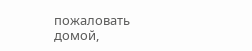пожаловать домой,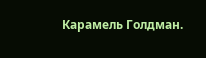Карамель Голдман.